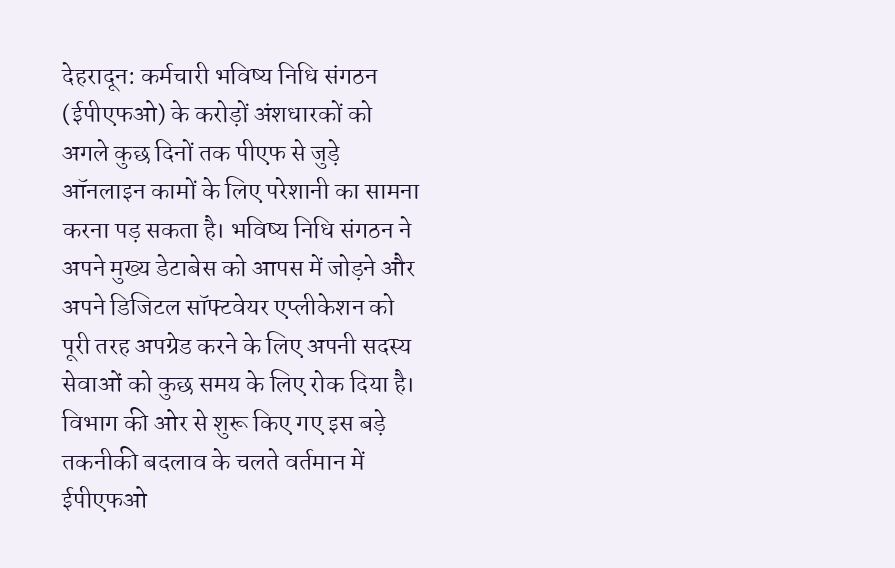देहरादून: कर्मचारी भविष्य निधि संगठन (ईपीएफओ) के करोड़ों अंशधारकों को अगले कुछ दिनों तक पीएफ से जुड़े ऑनलाइन कामों के लिए परेशानी का सामना करना पड़ सकता है। भविष्य निधि संगठन ने अपने मुख्य डेटाबेस को आपस में जोड़ने और अपने डिजिटल सॉफ्टवेयर एप्लीकेशन को पूरी तरह अपग्रेड करने के लिए अपनी सदस्य सेवाओं को कुछ समय के लिए रोक दिया है। विभाग की ओर से शुरू किए गए इस बड़े तकनीकी बदलाव के चलते वर्तमान में ईपीएफओ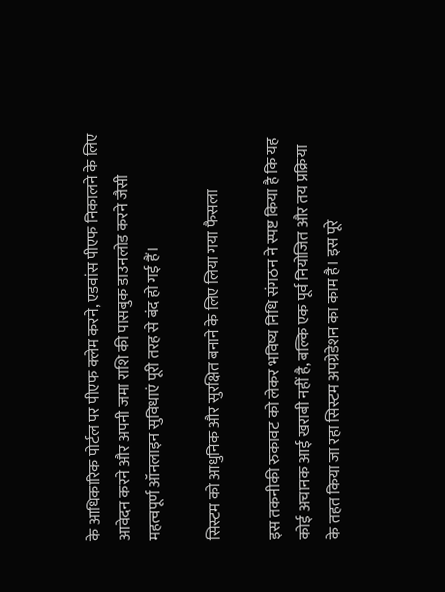के आधिकारिक पोर्टल पर पीएफ क्लेम करने, एडवांस पीएफ निकालने के लिए आवेदन करने और अपनी जमा राशि की पासबुक डाउनलोड करने जैसी महत्वपूर्ण ऑनलाइन सुविधाएं पूरी तरह से बंद हो गई हैं।

सिस्टम को आधुनिक और सुरक्षित बनाने के लिए लिया गया फैसला

इस तकनीकी रुकावट को लेकर भविष्य निधि संगठन ने स्पष्ट किया है कि यह कोई अचानक आई खराबी नहीं है, बल्कि एक पूर्व नियोजित और तय प्रक्रिया के तहत किया जा रहा सिस्टम अपग्रेडेशन का काम है। इस पूरे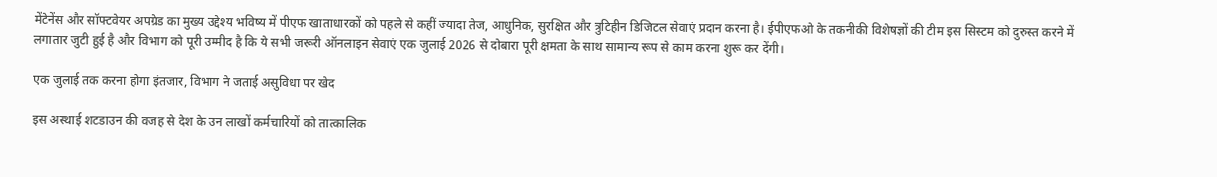मेंटेनेंस और सॉफ्टवेयर अपग्रेड का मुख्य उद्देश्य भविष्य में पीएफ खाताधारकों को पहले से कहीं ज्यादा तेज, आधुनिक, सुरक्षित और त्रुटिहीन डिजिटल सेवाएं प्रदान करना है। ईपीएफओ के तकनीकी विशेषज्ञों की टीम इस सिस्टम को दुरुस्त करने में लगातार जुटी हुई है और विभाग को पूरी उम्मीद है कि ये सभी जरूरी ऑनलाइन सेवाएं एक जुलाई 2026 से दोबारा पूरी क्षमता के साथ सामान्य रूप से काम करना शुरू कर देंगी।

एक जुलाई तक करना होगा इंतजार, विभाग ने जताई असुविधा पर खेद

इस अस्थाई शटडाउन की वजह से देश के उन लाखों कर्मचारियों को तात्कालिक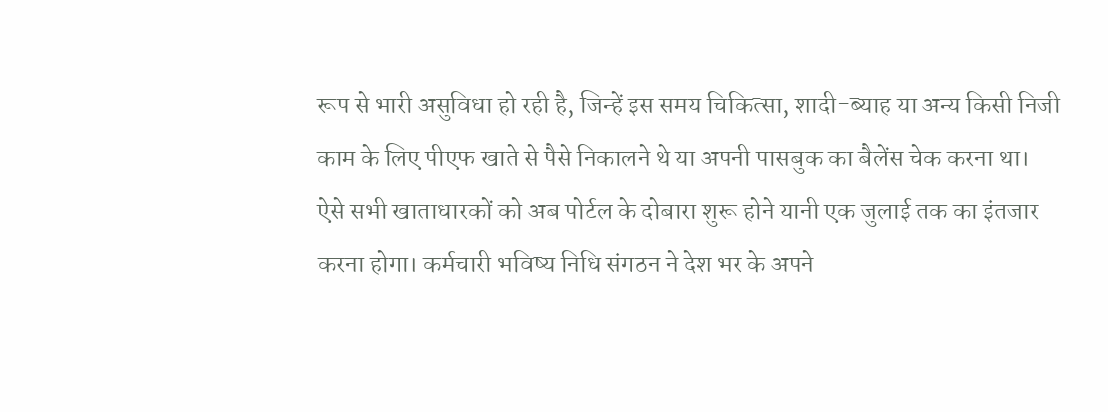रूप से भारी असुविधा हो रही है, जिन्हें इस समय चिकित्सा, शादी-ब्याह या अन्य किसी निजी काम के लिए पीएफ खाते से पैसे निकालने थे या अपनी पासबुक का बैलेंस चेक करना था। ऐसे सभी खाताधारकों को अब पोर्टल के दोबारा शुरू होने यानी एक जुलाई तक का इंतजार करना होगा। कर्मचारी भविष्य निधि संगठन ने देश भर के अपने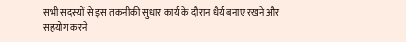सभी सदस्यों से इस तकनीकी सुधार कार्य के दौरान धैर्य बनाए रखने और सहयोग करने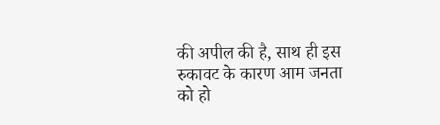की अपील की है, साथ ही इस रुकावट के कारण आम जनता को हो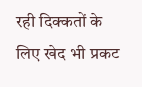रही दिक्कतों के लिए खेद भी प्रकट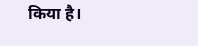किया है।